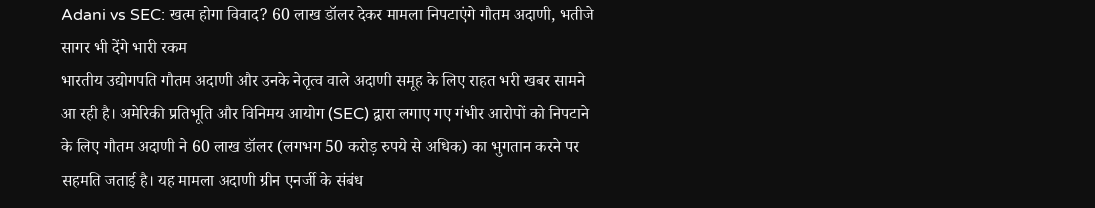Adani vs SEC: खत्म होगा विवाद? 60 लाख डॉलर देकर मामला निपटाएंगे गौतम अदाणी, भतीजे सागर भी देंगे भारी रकम
भारतीय उद्योगपति गौतम अदाणी और उनके नेतृत्व वाले अदाणी समूह के लिए राहत भरी खबर सामने आ रही है। अमेरिकी प्रतिभूति और विनिमय आयोग (SEC) द्वारा लगाए गए गंभीर आरोपों को निपटाने के लिए गौतम अदाणी ने 60 लाख डॉलर (लगभग 50 करोड़ रुपये से अधिक) का भुगतान करने पर सहमति जताई है। यह मामला अदाणी ग्रीन एनर्जी के संबंध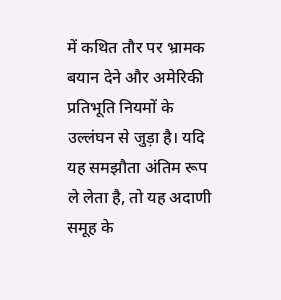में कथित तौर पर भ्रामक बयान देने और अमेरिकी प्रतिभूति नियमों के उल्लंघन से जुड़ा है। यदि यह समझौता अंतिम रूप ले लेता है, तो यह अदाणी समूह के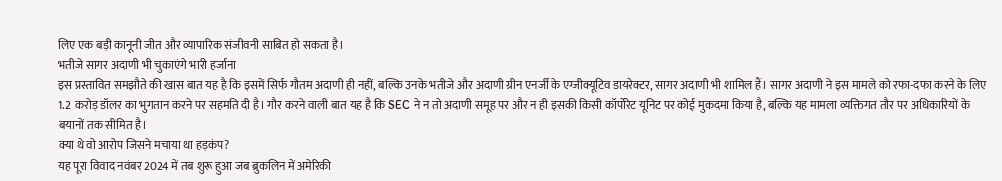लिए एक बड़ी कानूनी जीत और व्यापारिक संजीवनी साबित हो सकता है।
भतीजे सागर अदाणी भी चुकाएंगे भारी हर्जाना
इस प्रस्तावित समझौते की खास बात यह है कि इसमें सिर्फ गौतम अदाणी ही नहीं, बल्कि उनके भतीजे और अदाणी ग्रीन एनर्जी के एग्जीक्यूटिव डायरेक्टर, सागर अदाणी भी शामिल हैं। सागर अदाणी ने इस मामले को रफा-दफा करने के लिए 1.2 करोड़ डॉलर का भुगतान करने पर सहमति दी है। गौर करने वाली बात यह है कि SEC ने न तो अदाणी समूह पर और न ही इसकी किसी कॉर्पोरेट यूनिट पर कोई मुकदमा किया है, बल्कि यह मामला व्यक्तिगत तौर पर अधिकारियों के बयानों तक सीमित है।
क्या थे वो आरोप जिसने मचाया था हड़कंप?
यह पूरा विवाद नवंबर 2024 में तब शुरू हुआ जब ब्रुकलिन में अमेरिकी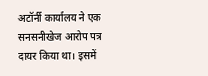अटॉर्नी कार्यालय ने एक सनसनीखेज आरोप पत्र दायर किया था। इसमें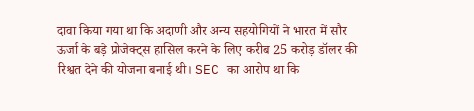दावा किया गया था कि अदाणी और अन्य सहयोगियों ने भारत में सौर ऊर्जा के बड़े प्रोजेक्ट्स हासिल करने के लिए करीब 25 करोड़ डॉलर की रिश्वत देने की योजना बनाई थी। SEC का आरोप था कि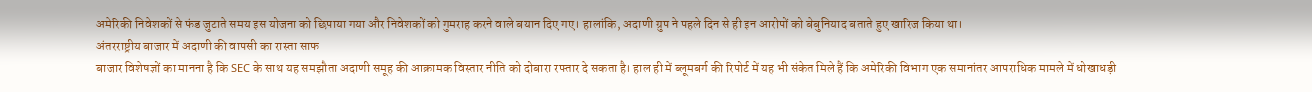अमेरिकी निवेशकों से फंड जुटाते समय इस योजना को छिपाया गया और निवेशकों को गुमराह करने वाले बयान दिए गए। हालांकि, अदाणी ग्रुप ने पहले दिन से ही इन आरोपों को बेबुनियाद बताते हुए खारिज किया था।
अंतरराष्ट्रीय बाजार में अदाणी की वापसी का रास्ता साफ
बाजार विशेषज्ञों का मानना है कि SEC के साथ यह समझौता अदाणी समूह की आक्रामक विस्तार नीति को दोबारा रफ्तार दे सकता है। हाल ही में ब्लूमबर्ग की रिपोर्ट में यह भी संकेत मिले हैं कि अमेरिकी विभाग एक समानांतर आपराधिक मामले में धोखाधड़ी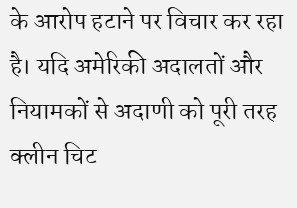के आरोप हटाने पर विचार कर रहा है। यदि अमेरिकी अदालतों और नियामकों से अदाणी को पूरी तरह क्लीन चिट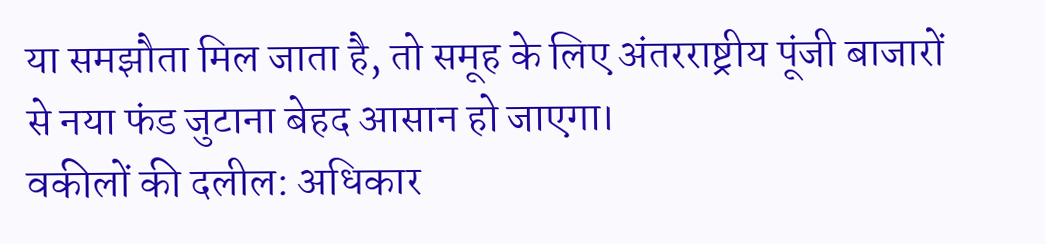या समझौता मिल जाता है, तो समूह के लिए अंतरराष्ट्रीय पूंजी बाजारों से नया फंड जुटाना बेहद आसान हो जाएगा।
वकीलों की दलील: अधिकार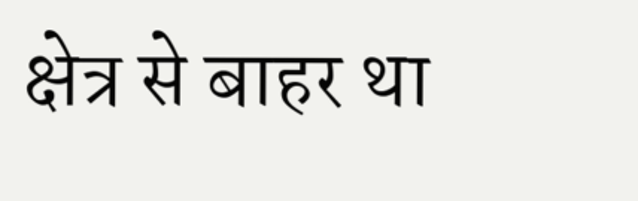क्षेत्र से बाहर था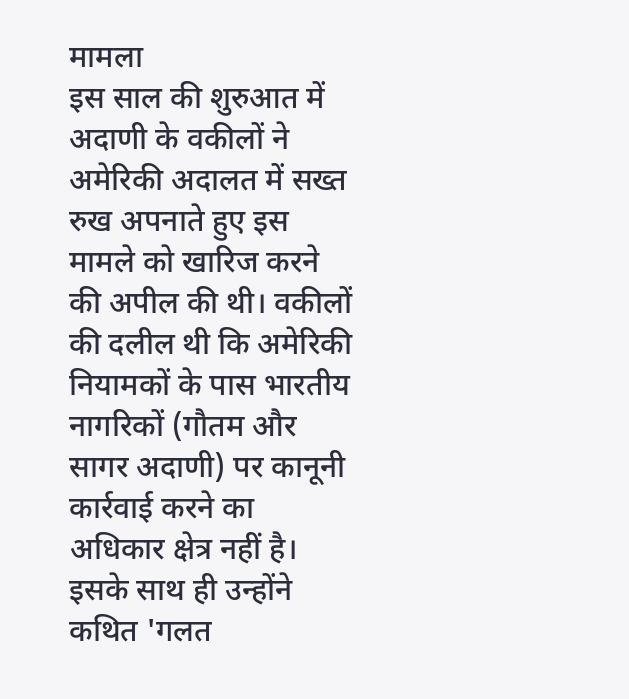मामला
इस साल की शुरुआत में अदाणी के वकीलों ने अमेरिकी अदालत में सख्त रुख अपनाते हुए इस मामले को खारिज करने की अपील की थी। वकीलों की दलील थी कि अमेरिकी नियामकों के पास भारतीय नागरिकों (गौतम और सागर अदाणी) पर कानूनी कार्रवाई करने का अधिकार क्षेत्र नहीं है। इसके साथ ही उन्होंने कथित 'गलत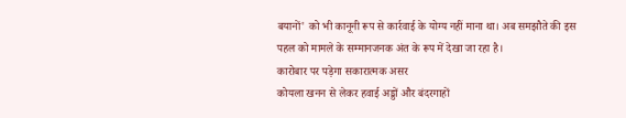बयानों' को भी कानूनी रूप से कार्रवाई के योग्य नहीं माना था। अब समझौते की इस पहल को मामले के सम्मानजनक अंत के रूप में देखा जा रहा है।
कारोबार पर पड़ेगा सकारात्मक असर
कोयला खनन से लेकर हवाई अड्डों और बंदरगाहों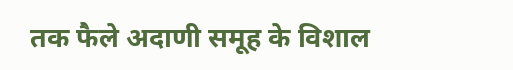तक फैले अदाणी समूह के विशाल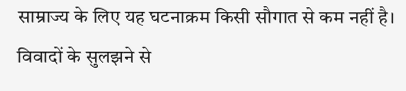साम्राज्य के लिए यह घटनाक्रम किसी सौगात से कम नहीं है। विवादों के सुलझने से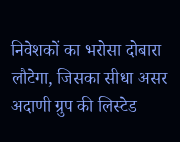निवेशकों का भरोसा दोबारा लौटेगा, जिसका सीधा असर अदाणी ग्रुप की लिस्टेड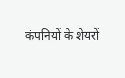कंपनियों के शेयरों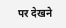पर देखने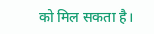को मिल सकता है।